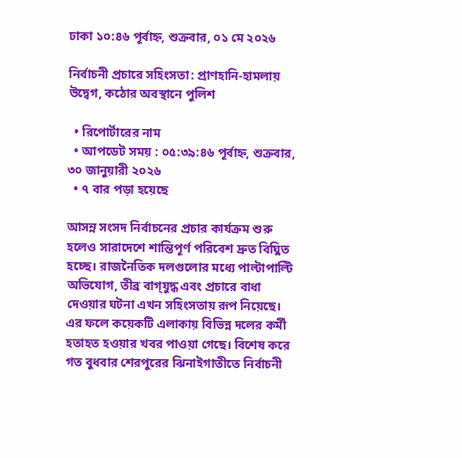ঢাকা ১০:৪৬ পূর্বাহ্ন, শুক্রবার, ০১ মে ২০২৬

নির্বাচনী প্রচারে সহিংসতা: প্রাণহানি-হামলায় উদ্বেগ, কঠোর অবস্থানে পুলিশ

  • রিপোর্টারের নাম
  • আপডেট সময় : ০৫:৩৯:৪৬ পূর্বাহ্ন, শুক্রবার, ৩০ জানুয়ারী ২০২৬
  • ৭ বার পড়া হয়েছে

আসন্ন সংসদ নির্বাচনের প্রচার কার্যক্রম শুরু হলেও সারাদেশে শান্তিপূর্ণ পরিবেশ দ্রুত বিঘ্নিত হচ্ছে। রাজনৈতিক দলগুলোর মধ্যে পাল্টাপাল্টি অভিযোগ, তীব্র বাগ্‌যুদ্ধ এবং প্রচারে বাধা দেওয়ার ঘটনা এখন সহিংসতায় রূপ নিয়েছে। এর ফলে কয়েকটি এলাকায় বিভিন্ন দলের কর্মী হতাহত হওয়ার খবর পাওয়া গেছে। বিশেষ করে গত বুধবার শেরপুরের ঝিনাইগাতীতে নির্বাচনী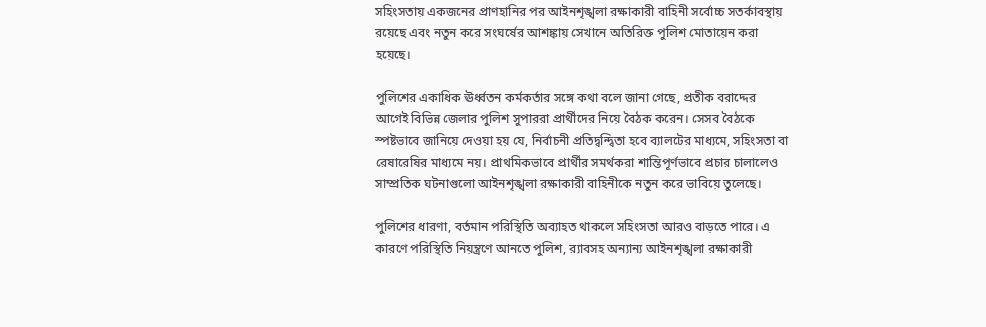সহিংসতায় একজনের প্রাণহানির পর আইনশৃঙ্খলা রক্ষাকারী বাহিনী সর্বোচ্চ সতর্কাবস্থায় রয়েছে এবং নতুন করে সংঘর্ষের আশঙ্কায় সেখানে অতিরিক্ত পুলিশ মোতায়েন করা হয়েছে।

পুলিশের একাধিক ঊর্ধ্বতন কর্মকর্তার সঙ্গে কথা বলে জানা গেছে, প্রতীক বরাদ্দের আগেই বিভিন্ন জেলার পুলিশ সুপাররা প্রার্থীদের নিয়ে বৈঠক করেন। সেসব বৈঠকে স্পষ্টভাবে জানিয়ে দেওয়া হয় যে, নির্বাচনী প্রতিদ্বন্দ্বিতা হবে ব্যালটের মাধ্যমে, সহিংসতা বা রেষারেষির মাধ্যমে নয়। প্রাথমিকভাবে প্রার্থীর সমর্থকরা শান্তিপূর্ণভাবে প্রচার চালালেও সাম্প্রতিক ঘটনাগুলো আইনশৃঙ্খলা রক্ষাকারী বাহিনীকে নতুন করে ভাবিয়ে তুলেছে।

পুলিশের ধারণা, বর্তমান পরিস্থিতি অব্যাহত থাকলে সহিংসতা আরও বাড়তে পারে। এ কারণে পরিস্থিতি নিয়ন্ত্রণে আনতে পুলিশ, র‌্যাবসহ অন্যান্য আইনশৃঙ্খলা রক্ষাকারী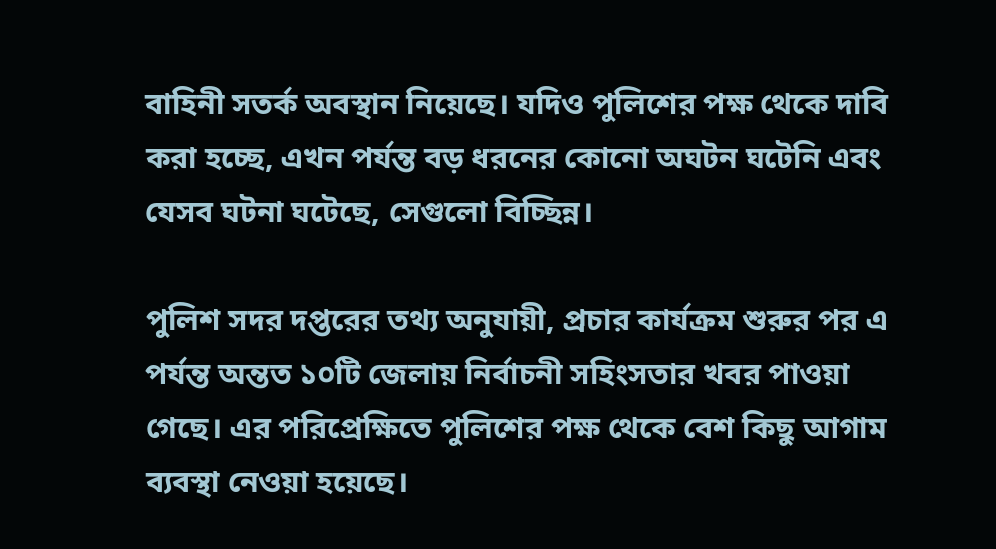বাহিনী সতর্ক অবস্থান নিয়েছে। যদিও পুলিশের পক্ষ থেকে দাবি করা হচ্ছে, এখন পর্যন্ত বড় ধরনের কোনো অঘটন ঘটেনি এবং যেসব ঘটনা ঘটেছে, সেগুলো বিচ্ছিন্ন।

পুলিশ সদর দপ্তরের তথ্য অনুযায়ী, প্রচার কার্যক্রম শুরুর পর এ পর্যন্ত অন্তত ১০টি জেলায় নির্বাচনী সহিংসতার খবর পাওয়া গেছে। এর পরিপ্রেক্ষিতে পুলিশের পক্ষ থেকে বেশ কিছু আগাম ব্যবস্থা নেওয়া হয়েছে।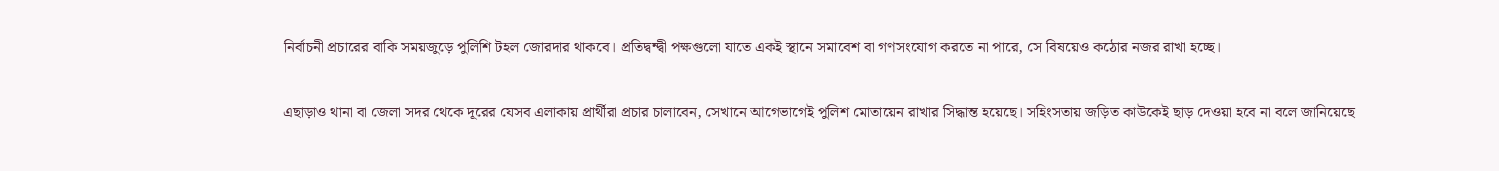নির্বাচনী প্রচারের বাকি সময়জুড়ে পুলিশি টহল জোরদার থাকবে। প্রতিদ্বন্দ্বী পক্ষগুলো যাতে একই স্থানে সমাবেশ বা গণসংযোগ করতে না পারে, সে বিষয়েও কঠোর নজর রাখা হচ্ছে।

এছাড়াও থানা বা জেলা সদর থেকে দূরের যেসব এলাকায় প্রার্থীরা প্রচার চালাবেন, সেখানে আগেভাগেই পুলিশ মোতায়েন রাখার সিদ্ধান্ত হয়েছে। সহিংসতায় জড়িত কাউকেই ছাড় দেওয়া হবে না বলে জানিয়েছে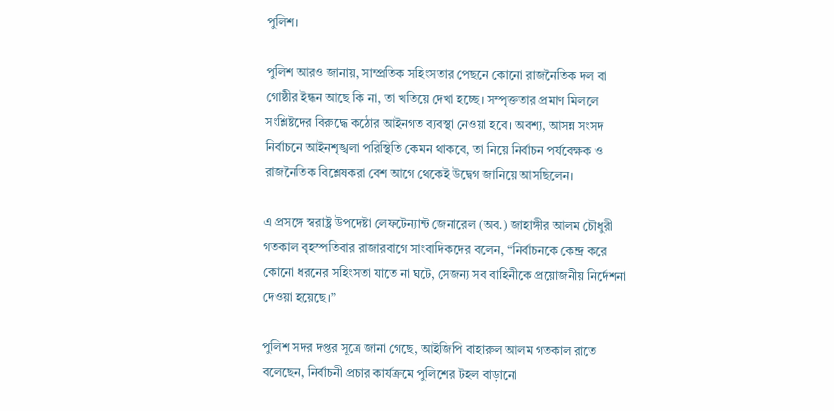পুলিশ।

পুলিশ আরও জানায়, সাম্প্রতিক সহিংসতার পেছনে কোনো রাজনৈতিক দল বা গোষ্ঠীর ইন্ধন আছে কি না, তা খতিয়ে দেখা হচ্ছে। সম্পৃক্ততার প্রমাণ মিললে সংশ্লিষ্টদের বিরুদ্ধে কঠোর আইনগত ব্যবস্থা নেওয়া হবে। অবশ্য, আসন্ন সংসদ নির্বাচনে আইনশৃঙ্খলা পরিস্থিতি কেমন থাকবে, তা নিয়ে নির্বাচন পর্যবেক্ষক ও রাজনৈতিক বিশ্লেষকরা বেশ আগে থেকেই উদ্বেগ জানিয়ে আসছিলেন।

এ প্রসঙ্গে স্বরাষ্ট্র উপদেষ্টা লেফটেন্যান্ট জেনারেল (অব.) জাহাঙ্গীর আলম চৌধুরী গতকাল বৃহস্পতিবার রাজারবাগে সাংবাদিকদের বলেন, “নির্বাচনকে কেন্দ্র করে কোনো ধরনের সহিংসতা যাতে না ঘটে, সেজন্য সব বাহিনীকে প্রয়োজনীয় নির্দেশনা দেওয়া হয়েছে।”

পুলিশ সদর দপ্তর সূত্রে জানা গেছে, আইজিপি বাহারুল আলম গতকাল রাতে বলেছেন, নির্বাচনী প্রচার কার্যক্রমে পুলিশের টহল বাড়ানো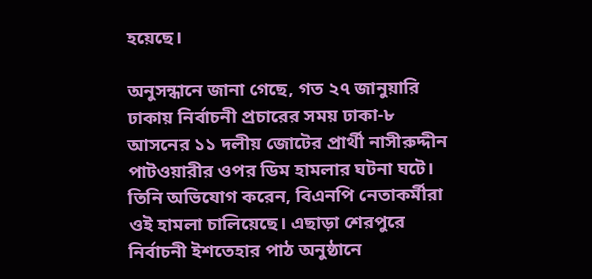হয়েছে।

অনুসন্ধানে জানা গেছে, গত ২৭ জানুয়ারি ঢাকায় নির্বাচনী প্রচারের সময় ঢাকা-৮ আসনের ১১ দলীয় জোটের প্রার্থী নাসীরুদ্দীন পাটওয়ারীর ওপর ডিম হামলার ঘটনা ঘটে। তিনি অভিযোগ করেন, বিএনপি নেতাকর্মীরা ওই হামলা চালিয়েছে। এছাড়া শেরপুরে নির্বাচনী ইশতেহার পাঠ অনুষ্ঠানে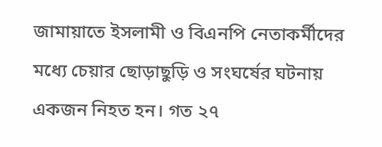জামায়াতে ইসলামী ও বিএনপি নেতাকর্মীদের মধ্যে চেয়ার ছোড়াছুড়ি ও সংঘর্ষের ঘটনায় একজন নিহত হন। গত ২৭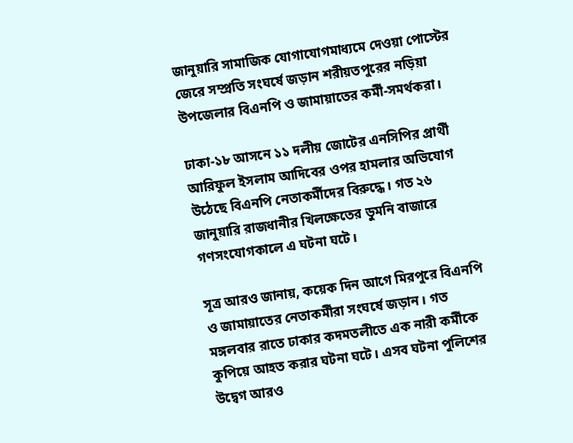জানুয়ারি সামাজিক যোগাযোগমাধ্যমে দেওয়া পোস্টের জেরে সম্প্রতি সংঘর্ষে জড়ান শরীয়তপুরের নড়িয়া উপজেলার বিএনপি ও জামায়াতের কর্মী-সমর্থকরা।

ঢাকা-১৮ আসনে ১১ দলীয় জোটের এনসিপির প্রার্থী আরিফুল ইসলাম আদিবের ওপর হামলার অভিযোগ উঠেছে বিএনপি নেতাকর্মীদের বিরুদ্ধে। গত ২৬ জানুয়ারি রাজধানীর খিলক্ষেতের ডুমনি বাজারে গণসংযোগকালে এ ঘটনা ঘটে।

সূত্র আরও জানায়, কয়েক দিন আগে মিরপুরে বিএনপি ও জামায়াতের নেতাকর্মীরা সংঘর্ষে জড়ান। গত মঙ্গলবার রাতে ঢাকার কদমতলীতে এক নারী কর্মীকে কুপিয়ে আহত করার ঘটনা ঘটে। এসব ঘটনা পুলিশের উদ্বেগ আরও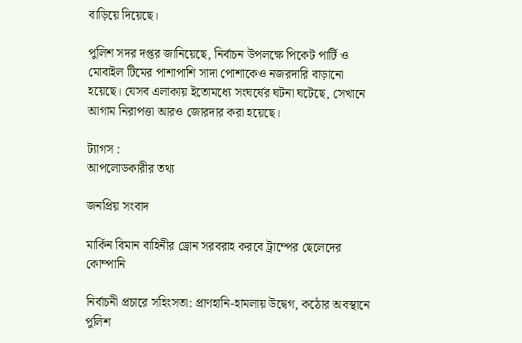বাড়িয়ে দিয়েছে।

পুলিশ সদর দপ্তর জানিয়েছে, নির্বাচন উপলক্ষে পিকেট পার্টি ও মোবাইল টিমের পাশাপাশি সাদা পোশাকেও নজরদারি বাড়ানো হয়েছে। যেসব এলাকায় ইতোমধ্যে সংঘর্ষের ঘটনা ঘটেছে, সেখানে আগাম নিরাপত্তা আরও জোরদার করা হয়েছে।

ট্যাগস :
আপলোডকারীর তথ্য

জনপ্রিয় সংবাদ

মার্কিন বিমান বাহিনীর ড্রোন সরবরাহ করবে ট্রাম্পের ছেলেদের কোম্পানি

নির্বাচনী প্রচারে সহিংসতা: প্রাণহানি-হামলায় উদ্বেগ, কঠোর অবস্থানে পুলিশ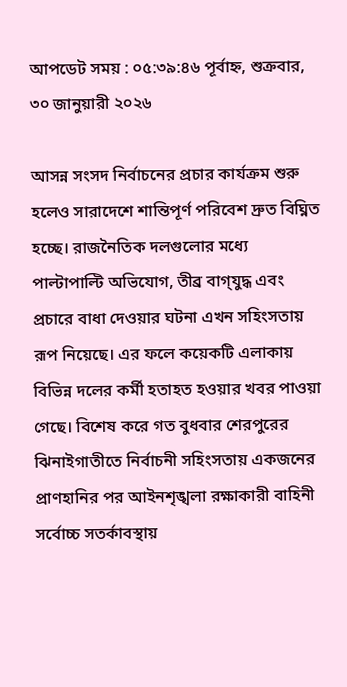আপডেট সময় : ০৫:৩৯:৪৬ পূর্বাহ্ন, শুক্রবার, ৩০ জানুয়ারী ২০২৬

আসন্ন সংসদ নির্বাচনের প্রচার কার্যক্রম শুরু হলেও সারাদেশে শান্তিপূর্ণ পরিবেশ দ্রুত বিঘ্নিত হচ্ছে। রাজনৈতিক দলগুলোর মধ্যে পাল্টাপাল্টি অভিযোগ, তীব্র বাগ্‌যুদ্ধ এবং প্রচারে বাধা দেওয়ার ঘটনা এখন সহিংসতায় রূপ নিয়েছে। এর ফলে কয়েকটি এলাকায় বিভিন্ন দলের কর্মী হতাহত হওয়ার খবর পাওয়া গেছে। বিশেষ করে গত বুধবার শেরপুরের ঝিনাইগাতীতে নির্বাচনী সহিংসতায় একজনের প্রাণহানির পর আইনশৃঙ্খলা রক্ষাকারী বাহিনী সর্বোচ্চ সতর্কাবস্থায়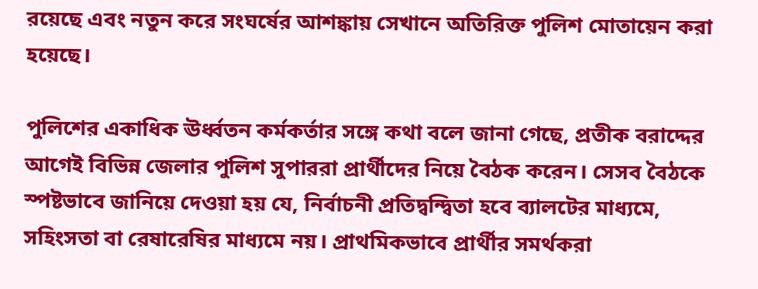রয়েছে এবং নতুন করে সংঘর্ষের আশঙ্কায় সেখানে অতিরিক্ত পুলিশ মোতায়েন করা হয়েছে।

পুলিশের একাধিক ঊর্ধ্বতন কর্মকর্তার সঙ্গে কথা বলে জানা গেছে, প্রতীক বরাদ্দের আগেই বিভিন্ন জেলার পুলিশ সুপাররা প্রার্থীদের নিয়ে বৈঠক করেন। সেসব বৈঠকে স্পষ্টভাবে জানিয়ে দেওয়া হয় যে, নির্বাচনী প্রতিদ্বন্দ্বিতা হবে ব্যালটের মাধ্যমে, সহিংসতা বা রেষারেষির মাধ্যমে নয়। প্রাথমিকভাবে প্রার্থীর সমর্থকরা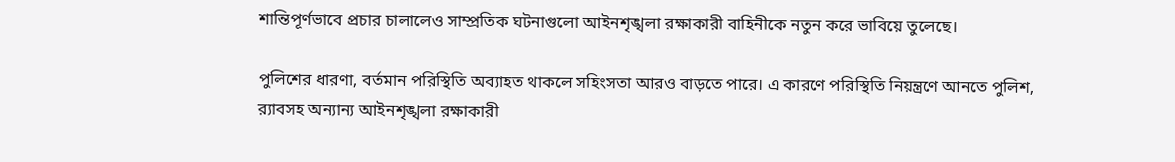শান্তিপূর্ণভাবে প্রচার চালালেও সাম্প্রতিক ঘটনাগুলো আইনশৃঙ্খলা রক্ষাকারী বাহিনীকে নতুন করে ভাবিয়ে তুলেছে।

পুলিশের ধারণা, বর্তমান পরিস্থিতি অব্যাহত থাকলে সহিংসতা আরও বাড়তে পারে। এ কারণে পরিস্থিতি নিয়ন্ত্রণে আনতে পুলিশ, র‌্যাবসহ অন্যান্য আইনশৃঙ্খলা রক্ষাকারী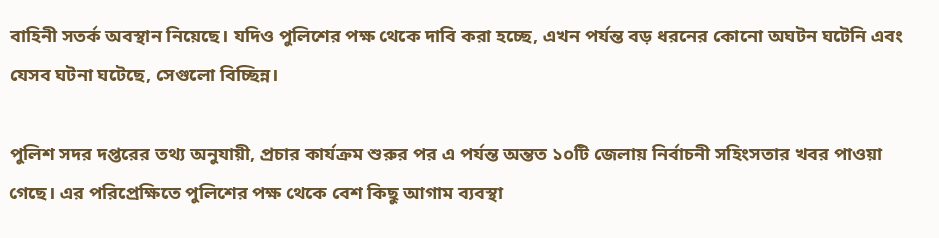বাহিনী সতর্ক অবস্থান নিয়েছে। যদিও পুলিশের পক্ষ থেকে দাবি করা হচ্ছে, এখন পর্যন্ত বড় ধরনের কোনো অঘটন ঘটেনি এবং যেসব ঘটনা ঘটেছে, সেগুলো বিচ্ছিন্ন।

পুলিশ সদর দপ্তরের তথ্য অনুযায়ী, প্রচার কার্যক্রম শুরুর পর এ পর্যন্ত অন্তত ১০টি জেলায় নির্বাচনী সহিংসতার খবর পাওয়া গেছে। এর পরিপ্রেক্ষিতে পুলিশের পক্ষ থেকে বেশ কিছু আগাম ব্যবস্থা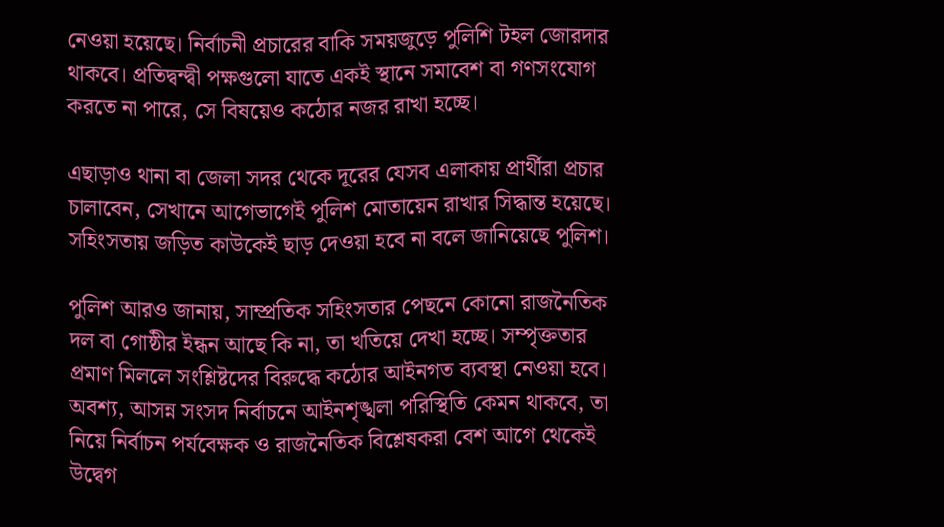নেওয়া হয়েছে। নির্বাচনী প্রচারের বাকি সময়জুড়ে পুলিশি টহল জোরদার থাকবে। প্রতিদ্বন্দ্বী পক্ষগুলো যাতে একই স্থানে সমাবেশ বা গণসংযোগ করতে না পারে, সে বিষয়েও কঠোর নজর রাখা হচ্ছে।

এছাড়াও থানা বা জেলা সদর থেকে দূরের যেসব এলাকায় প্রার্থীরা প্রচার চালাবেন, সেখানে আগেভাগেই পুলিশ মোতায়েন রাখার সিদ্ধান্ত হয়েছে। সহিংসতায় জড়িত কাউকেই ছাড় দেওয়া হবে না বলে জানিয়েছে পুলিশ।

পুলিশ আরও জানায়, সাম্প্রতিক সহিংসতার পেছনে কোনো রাজনৈতিক দল বা গোষ্ঠীর ইন্ধন আছে কি না, তা খতিয়ে দেখা হচ্ছে। সম্পৃক্ততার প্রমাণ মিললে সংশ্লিষ্টদের বিরুদ্ধে কঠোর আইনগত ব্যবস্থা নেওয়া হবে। অবশ্য, আসন্ন সংসদ নির্বাচনে আইনশৃঙ্খলা পরিস্থিতি কেমন থাকবে, তা নিয়ে নির্বাচন পর্যবেক্ষক ও রাজনৈতিক বিশ্লেষকরা বেশ আগে থেকেই উদ্বেগ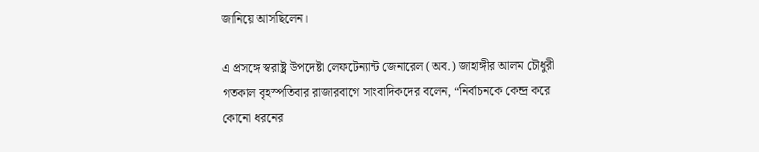জানিয়ে আসছিলেন।

এ প্রসঙ্গে স্বরাষ্ট্র উপদেষ্টা লেফটেন্যান্ট জেনারেল (অব.) জাহাঙ্গীর আলম চৌধুরী গতকাল বৃহস্পতিবার রাজারবাগে সাংবাদিকদের বলেন, “নির্বাচনকে কেন্দ্র করে কোনো ধরনের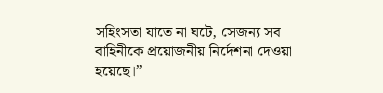সহিংসতা যাতে না ঘটে, সেজন্য সব বাহিনীকে প্রয়োজনীয় নির্দেশনা দেওয়া হয়েছে।”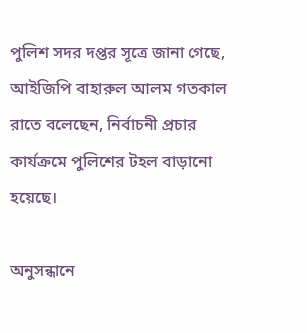পুলিশ সদর দপ্তর সূত্রে জানা গেছে, আইজিপি বাহারুল আলম গতকাল রাতে বলেছেন, নির্বাচনী প্রচার কার্যক্রমে পুলিশের টহল বাড়ানো হয়েছে।

অনুসন্ধানে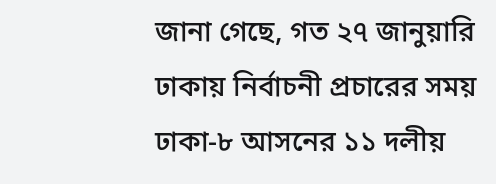জানা গেছে, গত ২৭ জানুয়ারি ঢাকায় নির্বাচনী প্রচারের সময় ঢাকা-৮ আসনের ১১ দলীয়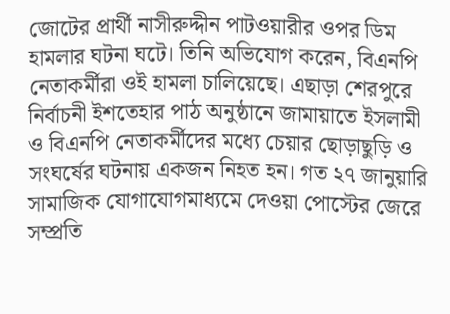জোটের প্রার্থী নাসীরুদ্দীন পাটওয়ারীর ওপর ডিম হামলার ঘটনা ঘটে। তিনি অভিযোগ করেন, বিএনপি নেতাকর্মীরা ওই হামলা চালিয়েছে। এছাড়া শেরপুরে নির্বাচনী ইশতেহার পাঠ অনুষ্ঠানে জামায়াতে ইসলামী ও বিএনপি নেতাকর্মীদের মধ্যে চেয়ার ছোড়াছুড়ি ও সংঘর্ষের ঘটনায় একজন নিহত হন। গত ২৭ জানুয়ারি সামাজিক যোগাযোগমাধ্যমে দেওয়া পোস্টের জেরে সম্প্রতি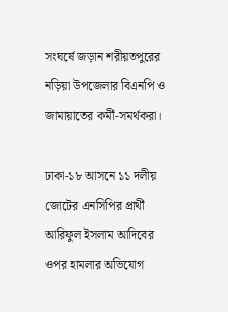সংঘর্ষে জড়ান শরীয়তপুরের নড়িয়া উপজেলার বিএনপি ও জামায়াতের কর্মী-সমর্থকরা।

ঢাকা-১৮ আসনে ১১ দলীয় জোটের এনসিপির প্রার্থী আরিফুল ইসলাম আদিবের ওপর হামলার অভিযোগ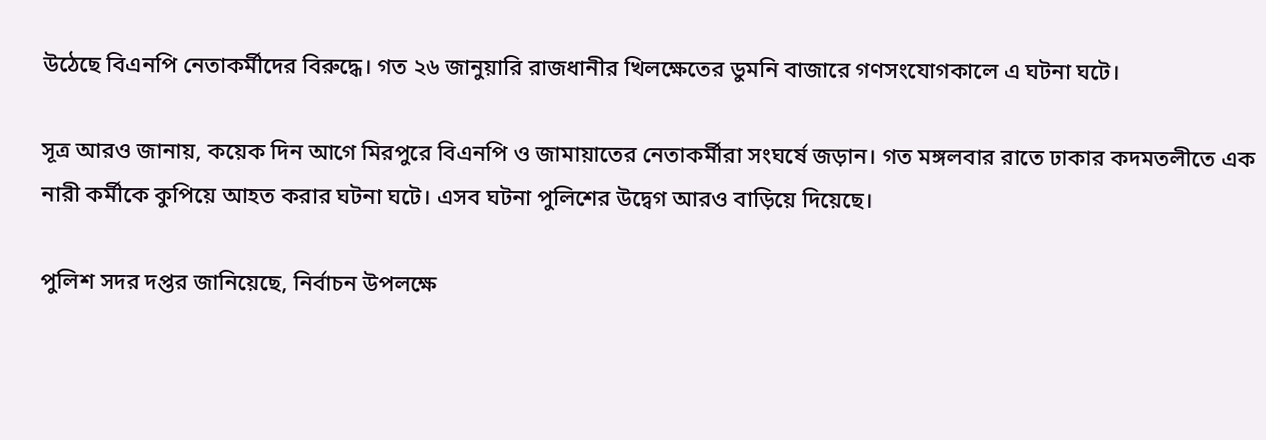উঠেছে বিএনপি নেতাকর্মীদের বিরুদ্ধে। গত ২৬ জানুয়ারি রাজধানীর খিলক্ষেতের ডুমনি বাজারে গণসংযোগকালে এ ঘটনা ঘটে।

সূত্র আরও জানায়, কয়েক দিন আগে মিরপুরে বিএনপি ও জামায়াতের নেতাকর্মীরা সংঘর্ষে জড়ান। গত মঙ্গলবার রাতে ঢাকার কদমতলীতে এক নারী কর্মীকে কুপিয়ে আহত করার ঘটনা ঘটে। এসব ঘটনা পুলিশের উদ্বেগ আরও বাড়িয়ে দিয়েছে।

পুলিশ সদর দপ্তর জানিয়েছে, নির্বাচন উপলক্ষে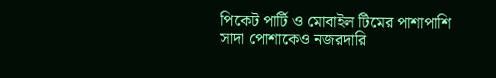পিকেট পার্টি ও মোবাইল টিমের পাশাপাশি সাদা পোশাকেও নজরদারি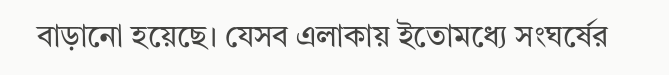বাড়ানো হয়েছে। যেসব এলাকায় ইতোমধ্যে সংঘর্ষের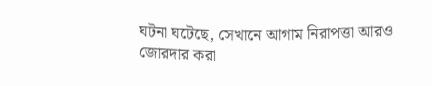ঘটনা ঘটেছে, সেখানে আগাম নিরাপত্তা আরও জোরদার করা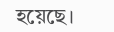হয়েছে।